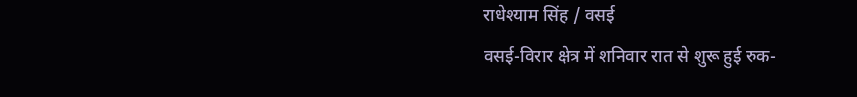राधेश्याम सिंह / वसई
वसई-विरार क्षेत्र में शनिवार रात से शुरू हुई रुक-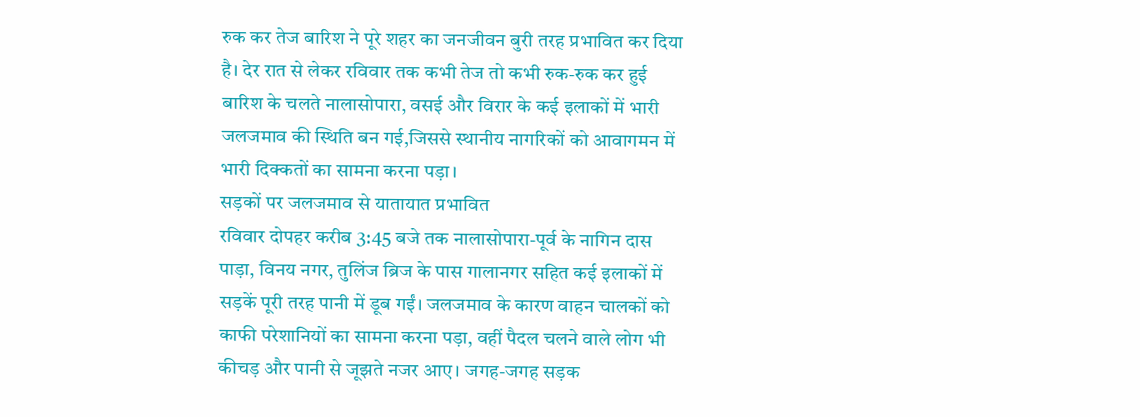रुक कर तेज बारिश ने पूरे शहर का जनजीवन बुरी तरह प्रभावित कर दिया है। देर रात से लेकर रविवार तक कभी तेज तो कभी रुक-रुक कर हुई बारिश के चलते नालासोपारा, वसई और विरार के कई इलाकों में भारी जलजमाव की स्थिति बन गई,जिससे स्थानीय नागरिकों को आवागमन में भारी दिक्कतों का सामना करना पड़ा।
सड़कों पर जलजमाव से यातायात प्रभावित
रविवार दोपहर करीब 3:45 बजे तक नालासोपारा-पूर्व के नागिन दास पाड़ा, विनय नगर, तुलिंज ब्रिज के पास गालानगर सहित कई इलाकों में सड़कें पूरी तरह पानी में डूब गईं। जलजमाव के कारण वाहन चालकों को काफी परेशानियों का सामना करना पड़ा, वहीं पैदल चलने वाले लोग भी कीचड़ और पानी से जूझते नजर आए। जगह-जगह सड़क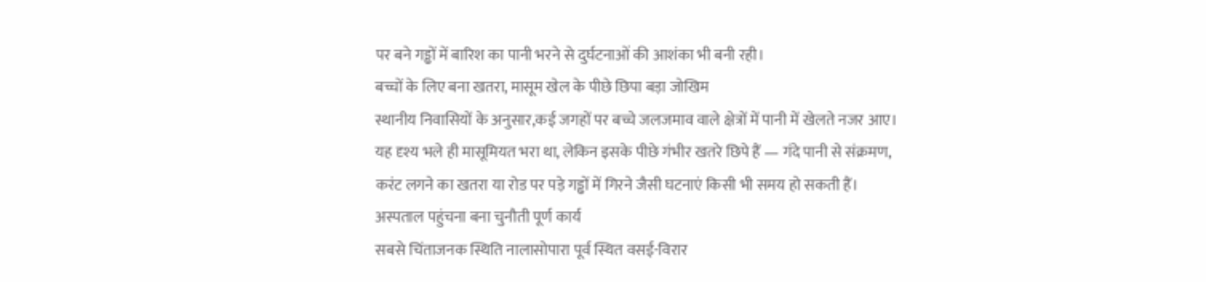पर बने गड्ढों में बारिश का पानी भरने से दुर्घटनाओं की आशंका भी बनी रही।
बच्चों के लिए बना खतरा, मासूम खेल के पीछे छिपा बड़ा जोखिम
स्थानीय निवासियों के अनुसार,कई जगहों पर बच्चे जलजमाव वाले क्षेत्रों में पानी में खेलते नजर आए। यह दृश्य भले ही मासूमियत भरा था, लेकिन इसके पीछे गंभीर खतरे छिपे हैं — गंदे पानी से संक्रमण, करंट लगने का खतरा या रोड पर पड़े गड्ढों में गिरने जैसी घटनाएं किसी भी समय हो सकती हैं।
अस्पताल पहुंचना बना चुनौती पूर्ण कार्य
सबसे चिंताजनक स्थिति नालासोपारा पूर्व स्थित वसई-विरार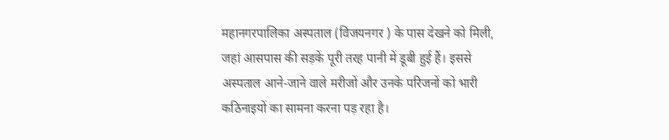महानगरपालिका अस्पताल (विजयनगर ) के पास देखने को मिली, जहां आसपास की सड़कें पूरी तरह पानी में डूबी हुई हैं। इससे अस्पताल आने-जाने वाले मरीजों और उनके परिजनों को भारी कठिनाइयों का सामना करना पड़ रहा है।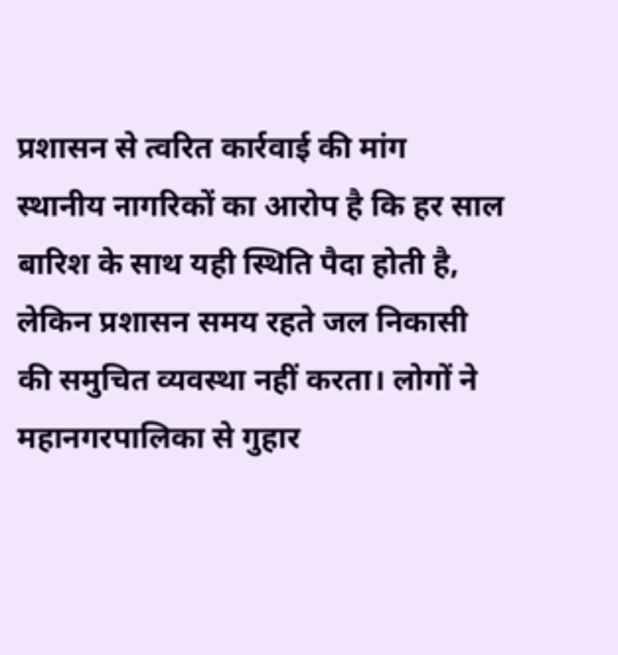प्रशासन से त्वरित कार्रवाई की मांग
स्थानीय नागरिकों का आरोप है कि हर साल बारिश के साथ यही स्थिति पैदा होती है, लेकिन प्रशासन समय रहते जल निकासी की समुचित व्यवस्था नहीं करता। लोगों ने महानगरपालिका से गुहार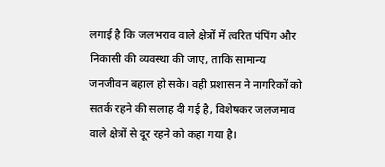लगाई है कि जलभराव वाले क्षेत्रों में त्वरित पंपिंग और निकासी की व्यवस्था की जाए, ताकि सामान्य जनजीवन बहाल हो सके। वही प्रशासन ने नागरिकों को सतर्क रहने की सलाह दी गई है, विशेषकर जलजमाव वाले क्षेत्रों से दूर रहने को कहा गया है।